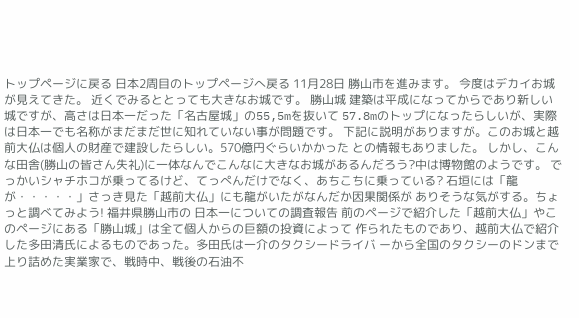トップページに戻る 日本2周目のトップページへ戻る 11月28日 勝山市を進みます。 今度はデカイお城が見えてきた。 近くでみるととっても大きなお城です。 勝山城 建築は平成になってからであり新しい城ですが、高さは日本一だった「名古屋城」の55,5mを抜いて 57.8mのトップになったらしいが、実際は日本一でも名称がまだまだ世に知れていない事が問題です。 下記に説明がありますが。このお城と越前大仏は個人の財産で建設したらしい。570億円ぐらいかかった との情報もありました。 しかし、こんな田舎(勝山の皆さん失礼)に一体なんでこんなに大きなお城があるんだろう?中は博物館のようです。 でっかいシャチホコが乗ってるけど、てっぺんだけでなく、あちこちに乗っている? 石垣には「龍が・・・・・」さっき見た「越前大仏」にも龍がいたがなんだか因果関係が ありそうな気がする。ちょっと調べてみよう! 福井県勝山市の 日本一についての調査報告 前のページで紹介した「越前大仏」やこのページにある「勝山城」は全て個人からの巨額の投資によって 作られたものであり、越前大仏で紹介した多田清氏によるものであった。多田氏は一介のタクシードライバ ーから全国のタクシーのドンまで上り詰めた実業家で、戦時中、戦後の石油不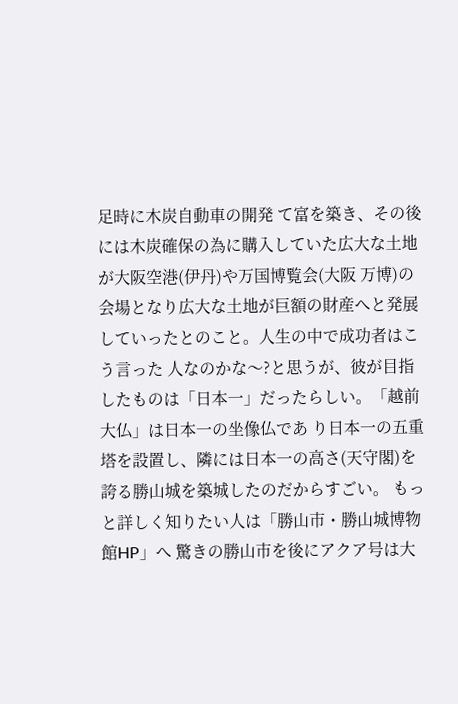足時に木炭自動車の開発 て富を築き、その後には木炭確保の為に購入していた広大な土地が大阪空港(伊丹)や万国博覧会(大阪 万博)の会場となり広大な土地が巨額の財産へと発展していったとのこと。人生の中で成功者はこう言った 人なのかな〜?と思うが、彼が目指したものは「日本一」だったらしい。「越前大仏」は日本一の坐像仏であ り日本一の五重塔を設置し、隣には日本一の高さ(天守閣)を誇る勝山城を築城したのだからすごい。 もっと詳しく知りたい人は「勝山市・勝山城博物館HP」へ 驚きの勝山市を後にアクア号は大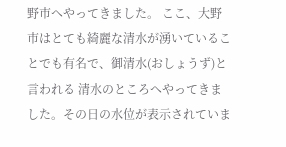野市へやってきました。 ここ、大野市はとても綺麗な清水が湧いていることでも有名で、御清水(おしょうず)と言われる 清水のところへやってきました。その日の水位が表示されていま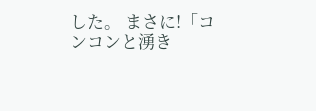した。 まさに!「コンコンと湧き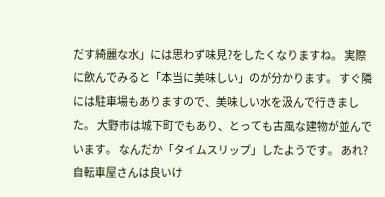だす綺麗な水」には思わず味見?をしたくなりますね。 実際に飲んでみると「本当に美味しい」のが分かります。 すぐ隣には駐車場もありますので、美味しい水を汲んで行きました。 大野市は城下町でもあり、とっても古風な建物が並んでいます。 なんだか「タイムスリップ」したようです。 あれ?自転車屋さんは良いけ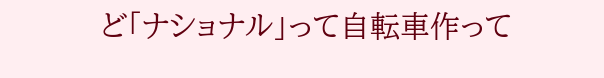ど「ナショナル」って自転車作って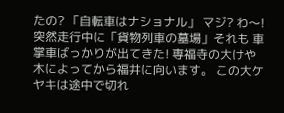たの? 「自転車はナショナル」 マジ? わ〜!突然走行中に「貨物列車の墓場」それも 車掌車ばっかりが出てきた! 専福寺の大けや木によってから福井に向います。 この大ケヤキは途中で切れ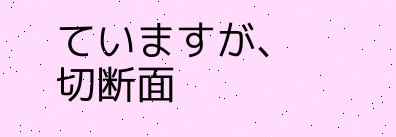ていますが、切断面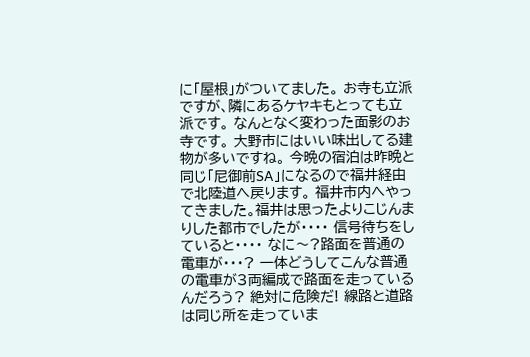に「屋根」がついてました。 お寺も立派ですが、隣にあるケヤキもとっても立派です。 なんとなく変わった面影のお寺です。 大野市にはいい味出してる建物が多いですね。 今晩の宿泊は昨晩と同じ「尼御前SA」になるので福井経由で北陸道へ戻ります。 福井市内へやってきました。福井は思ったよりこじんまりした都市でしたが・・・・ 信号待ちをしていると・・・・ なに〜?路面を普通の電車が・・・? 一体どうしてこんな普通の電車が3両編成で路面を走っているんだろう? 絶対に危険だ! 線路と道路は同じ所を走っていま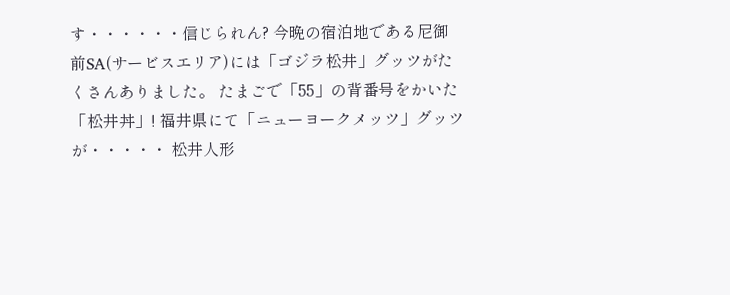す・・・・・・信じられん? 今晩の宿泊地である尼御前SA(サービスエリア)には「ゴジラ松井」グッツがたくさんありました。 たまごで「55」の背番号をかいた「松井丼」! 福井県にて「ニューヨークメッツ」グッツが・・・・・ 松井人形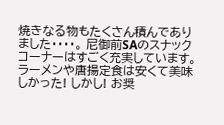焼きなる物もたくさん積んでありました・・・・。 尼御前SAのスナックコーナーはすごく充実しています。 ラーメンや唐揚定食は安くて美味しかった! しかし! お奨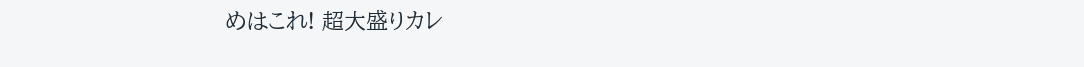めはこれ! 超大盛りカレ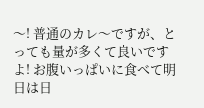〜! 普通のカレ〜ですが、とっても量が多くて良いですよ! お腹いっぱいに食べて明日は日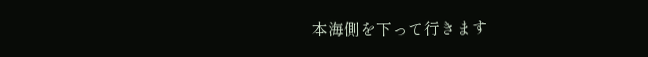本海側を下って行きます